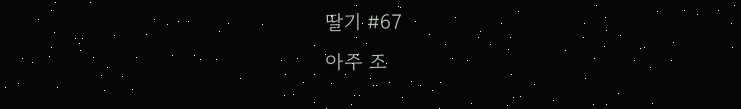딸기 #67
아주 조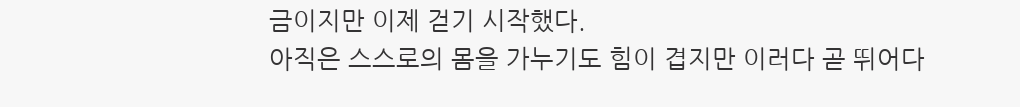금이지만 이제 걷기 시작했다.
아직은 스스로의 몸을 가누기도 힘이 겹지만 이러다 곧 뛰어다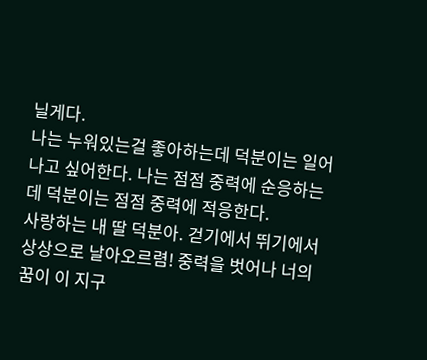닐게다.
나는 누워있는걸 좋아하는데 덕분이는 일어나고 싶어한다. 나는 점점 중력에 순응하는데 덕분이는 점점 중력에 적응한다.
사랑하는 내 딸 덕분아. 걷기에서 뛰기에서 상상으로 날아오르렴! 중력을 벗어나 너의 꿈이 이 지구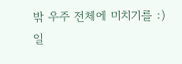밖 우주 전체에 미치기를 :)
일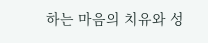하는 마음의 치유와 성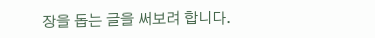장을 돕는 글을 써보려 합니다.